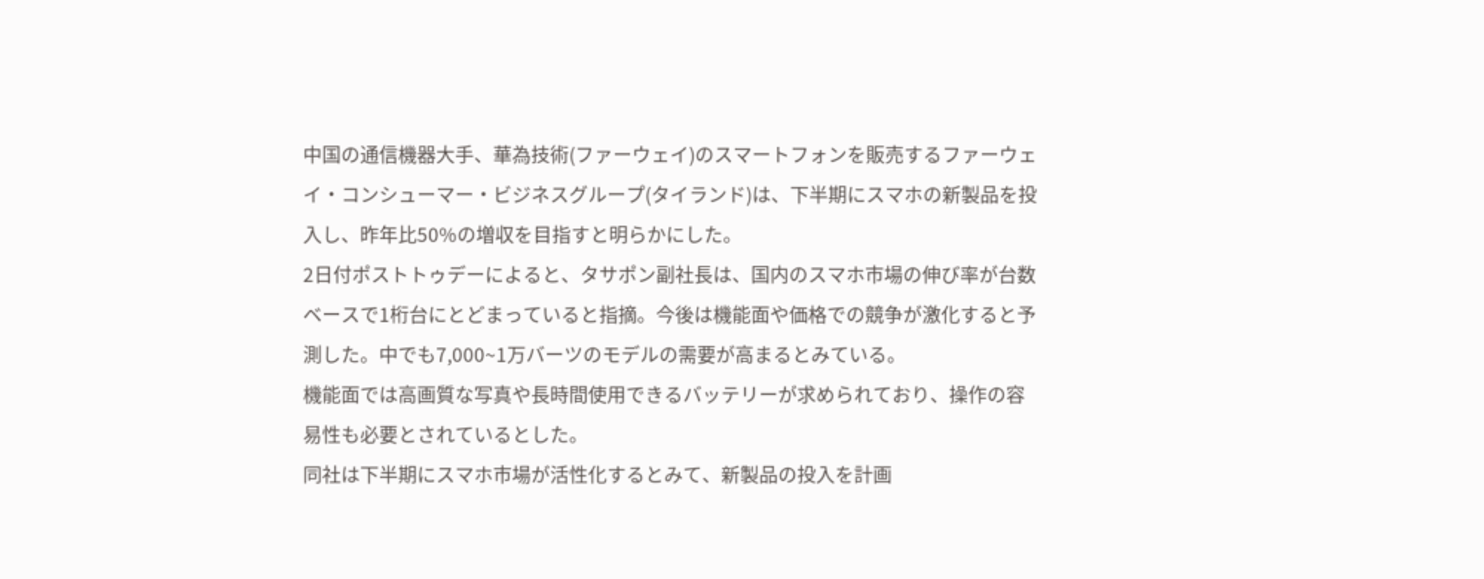中国の通信機器大手、華為技術(ファーウェイ)のスマートフォンを販売するファーウェイ・コンシューマー・ビジネスグループ(タイランド)は、下半期にスマホの新製品を投入し、昨年比50%の増収を目指すと明らかにした。
2日付ポストトゥデーによると、タサポン副社長は、国内のスマホ市場の伸び率が台数ベースで1桁台にとどまっていると指摘。今後は機能面や価格での競争が激化すると予測した。中でも7,000~1万バーツのモデルの需要が高まるとみている。
機能面では高画質な写真や長時間使用できるバッテリーが求められており、操作の容易性も必要とされているとした。
同社は下半期にスマホ市場が活性化するとみて、新製品の投入を計画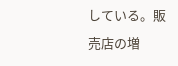している。販売店の増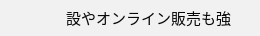設やオンライン販売も強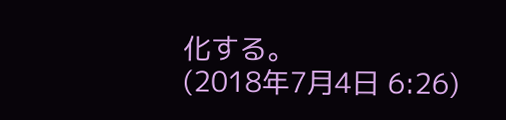化する。
(2018年7月4日 6:26)